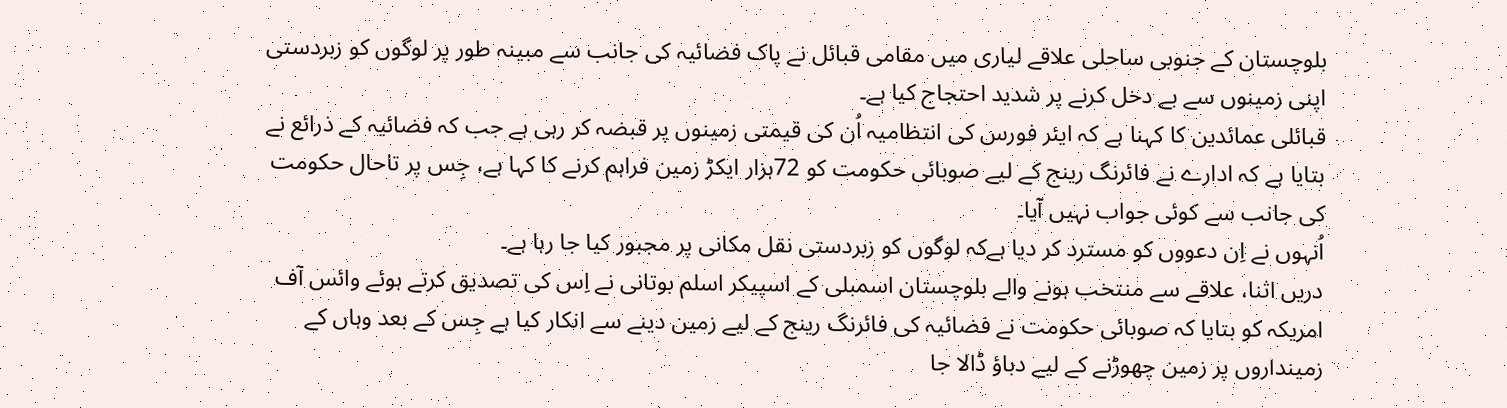بلوچستان کے جنوبی ساحلی علاقے لیاری میں مقامی قبائل نے پاک فضائیہ کی جانب سے مبینہ طور پر لوگوں کو زبردستی اپنی زمینوں سے بے دخل کرنے پر شدید احتجاج کیا ہے۔
قبائلی عمائدین کا کہنا ہے کہ ایئر فورس کی انتظامیہ اُن کی قیمتی زمینوں پر قبضہ کر رہی ہے جب کہ فضائیہ کے ذرائع نے بتایا ہے کہ ادارے نے فائرنگ رینج کے لیے صوبائی حکومت کو 72ہزار ایکڑ زمین فراہم کرنے کا کہا ہے، جِس پر تاحال حکومت کی جانب سے کوئی جواب نہیں آیا۔
اُنہوں نے اِن دعووں کو مسترد کر دیا ہےکہ لوگوں کو زبردستی نقل مکانی پر مجبور کیا جا رہا ہے۔
دریں اثنا، علاقے سے منتخب ہونے والے بلوچستان اسمبلی کے اسپیکر اسلم بوتانی نے اِس کی تصدیق کرتے ہوئے وائس آف امریکہ کو بتایا کہ صوبائی حکومت نے فضائیہ کی فائرنگ رینج کے لیے زمین دینے سے انکار کیا ہے جِس کے بعد وہاں کے زمینداروں پر زمین چھوڑنے کے لیے دباؤ ڈالا جا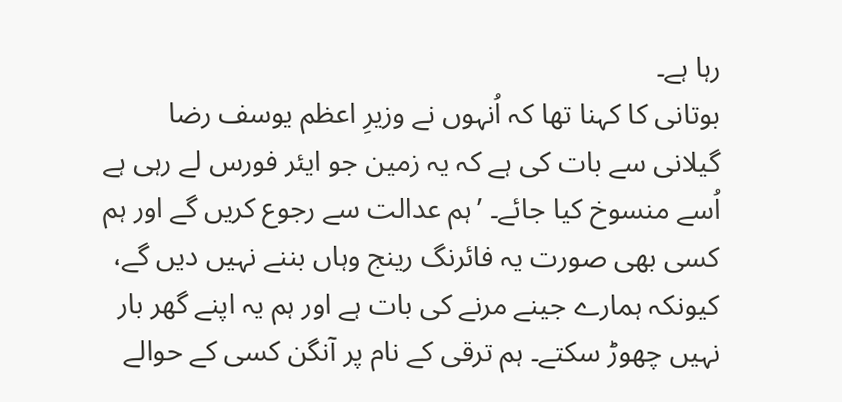رہا ہے۔
بوتانی کا کہنا تھا کہ اُنہوں نے وزیرِ اعظم یوسف رضا گیلانی سے بات کی ہے کہ یہ زمین جو ایئر فورس لے رہی ہے اُسے منسوخ کیا جائے۔ ’ہم عدالت سے رجوع کریں گے اور ہم کسی بھی صورت یہ فائرنگ رینج وہاں بننے نہیں دیں گے، کیونکہ ہمارے جینے مرنے کی بات ہے اور ہم یہ اپنے گھر بار نہیں چھوڑ سکتے۔ ہم ترقی کے نام پر آنگن کسی کے حوالے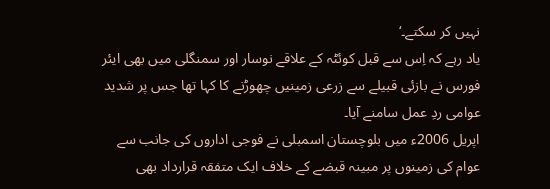نہیں کر سکتے۔‘
یاد رہے کہ اِس سے قبل کوئٹہ کے علاقے نوسار اور سمنگلی میں بھی ایئر فورس نے بازئی قبیلے سے زرعی زمینیں چھوڑنے کا کہا تھا جس پر شدید عوامی ردِ عمل سامنے آیا۔
اپریل 2006ء میں بلوچستان اسمبلی نے فوجی اداروں کی جانب سے عوام کی زمینوں پر مبینہ قبضے کے خلاف ایک متفقہ قرارداد بھی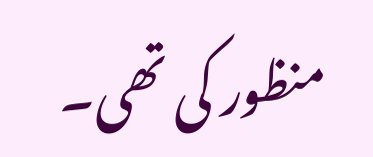منظور کی تھی۔